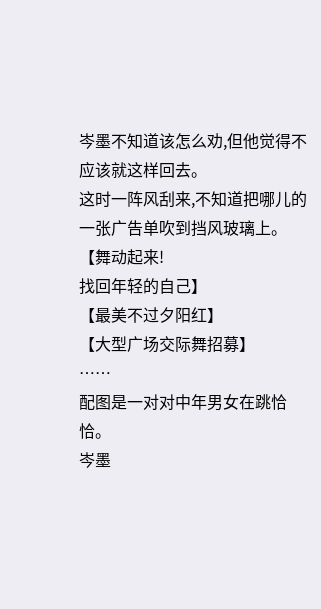岑墨不知道该怎么劝,但他觉得不应该就这样回去。
这时一阵风刮来,不知道把哪儿的一张广告单吹到挡风玻璃上。
【舞动起来!
找回年轻的自己】
【最美不过夕阳红】
【大型广场交际舞招募】
……
配图是一对对中年男女在跳恰恰。
岑墨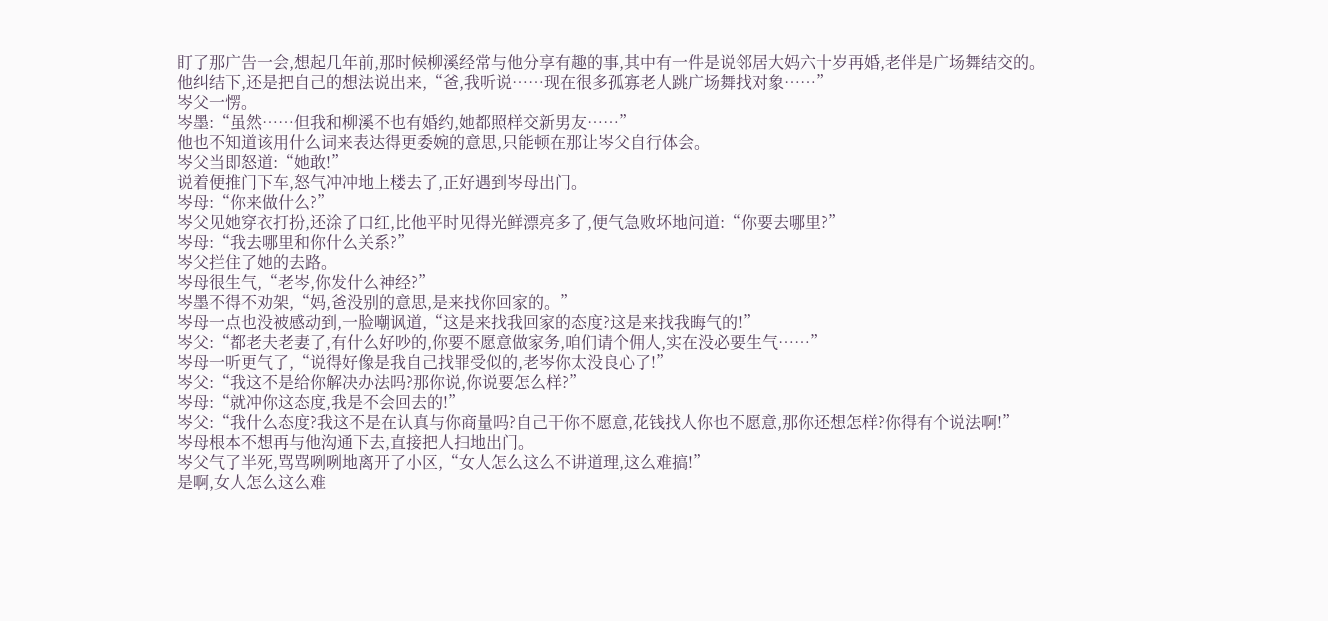盯了那广告一会,想起几年前,那时候柳溪经常与他分享有趣的事,其中有一件是说邻居大妈六十岁再婚,老伴是广场舞结交的。
他纠结下,还是把自己的想法说出来,“爸,我听说……现在很多孤寡老人跳广场舞找对象……”
岑父一愣。
岑墨:“虽然……但我和柳溪不也有婚约,她都照样交新男友……”
他也不知道该用什么词来表达得更委婉的意思,只能顿在那让岑父自行体会。
岑父当即怒道:“她敢!”
说着便推门下车,怒气冲冲地上楼去了,正好遇到岑母出门。
岑母:“你来做什么?”
岑父见她穿衣打扮,还涂了口红,比他平时见得光鲜漂亮多了,便气急败坏地问道:“你要去哪里?”
岑母:“我去哪里和你什么关系?”
岑父拦住了她的去路。
岑母很生气,“老岑,你发什么神经?”
岑墨不得不劝架,“妈,爸没别的意思,是来找你回家的。”
岑母一点也没被感动到,一脸嘲讽道,“这是来找我回家的态度?这是来找我晦气的!”
岑父:“都老夫老妻了,有什么好吵的,你要不愿意做家务,咱们请个佣人,实在没必要生气……”
岑母一听更气了,“说得好像是我自己找罪受似的,老岑你太没良心了!”
岑父:“我这不是给你解决办法吗?那你说,你说要怎么样?”
岑母:“就冲你这态度,我是不会回去的!”
岑父:“我什么态度?我这不是在认真与你商量吗?自己干你不愿意,花钱找人你也不愿意,那你还想怎样?你得有个说法啊!”
岑母根本不想再与他沟通下去,直接把人扫地出门。
岑父气了半死,骂骂咧咧地离开了小区,“女人怎么这么不讲道理,这么难搞!”
是啊,女人怎么这么难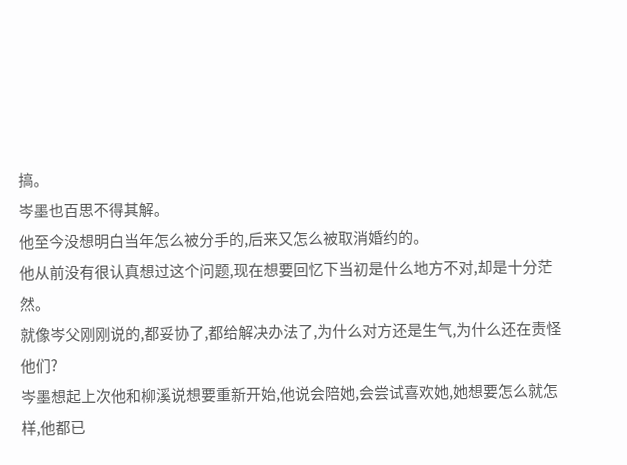搞。
岑墨也百思不得其解。
他至今没想明白当年怎么被分手的,后来又怎么被取消婚约的。
他从前没有很认真想过这个问题,现在想要回忆下当初是什么地方不对,却是十分茫然。
就像岑父刚刚说的,都妥协了,都给解决办法了,为什么对方还是生气,为什么还在责怪他们?
岑墨想起上次他和柳溪说想要重新开始,他说会陪她,会尝试喜欢她,她想要怎么就怎样,他都已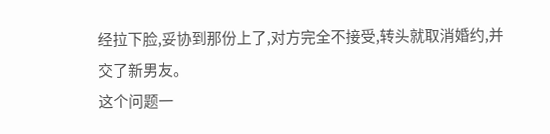经拉下脸,妥协到那份上了,对方完全不接受,转头就取消婚约,并交了新男友。
这个问题一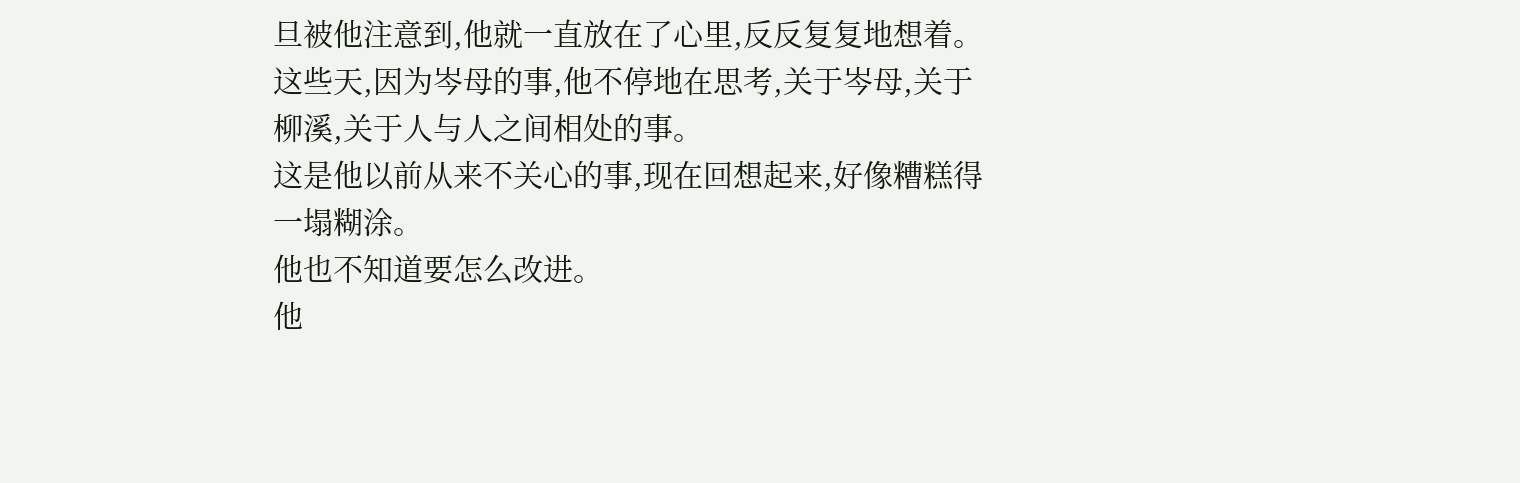旦被他注意到,他就一直放在了心里,反反复复地想着。
这些天,因为岑母的事,他不停地在思考,关于岑母,关于柳溪,关于人与人之间相处的事。
这是他以前从来不关心的事,现在回想起来,好像糟糕得一塌糊涂。
他也不知道要怎么改进。
他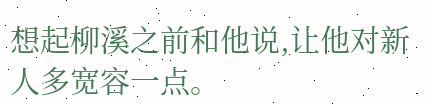想起柳溪之前和他说,让他对新人多宽容一点。